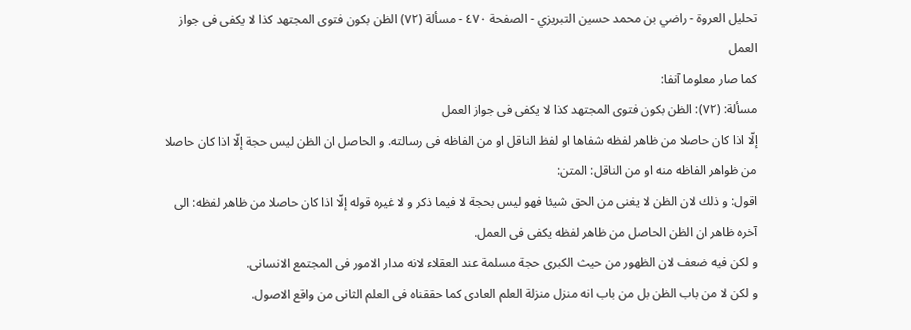تحليل العروة - راضي بن محمد حسين التبريزي - الصفحة ٤٧٠ - مسألة (٧٢) الظن بكون فتوى المجتهد كذا لا يكفى فى جواز العمل
كما صار معلوما آنفا:
مسألة: (٧٢): الظن بكون فتوى المجتهد كذا لا يكفى فى جواز العمل
إلّا اذا كان حاصلا من ظاهر لفظه شفاها او لفظ الناقل او من الفاظه فى رسالته. و الحاصل ان الظن ليس حجة إلّا اذا كان حاصلا من ظواهر الفاظه منه او من الناقل: المتن:
اقول: و ذلك لان الظن لا يغنى من الحق شيئا فهو ليس بحجة لا فيما ذكر و لا غيره قوله إلّا اذا كان حاصلا من ظاهر لفظه: الى آخره ظاهر ان الظن الحاصل من ظاهر لفظه يكفى فى العمل.
و لكن فيه ضعف لان الظهور من حيث الكبرى حجة مسلمة عند العقلاء لانه مدار الامور فى المجتمع الانسانى.
و لكن لا من باب الظن بل من باب انه منزل منزلة العلم العادى كما حققناه فى العلم الثانى من واقع الاصول.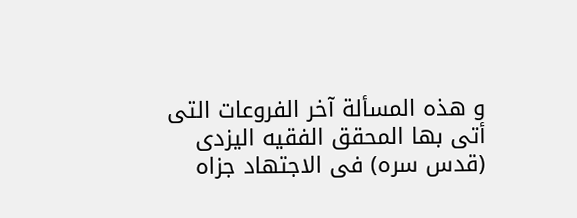و هذه المسألة آخر الفروعات التى أتى بها المحقق الفقيه اليزدى (قدس سره) فى الاجتهاد جزاه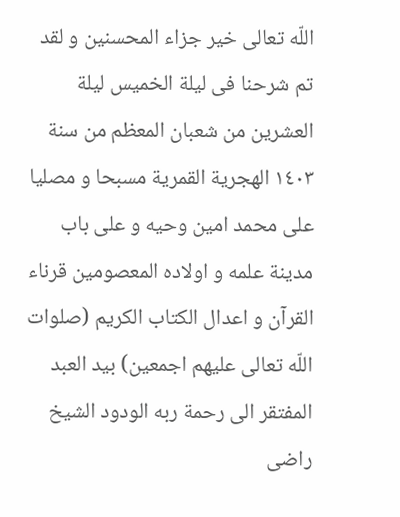اللّه تعالى خير جزاء المحسنين و لقد تم شرحنا فى ليلة الخميس ليلة العشرين من شعبان المعظم من سنة ١٤٠٣ الهجرية القمرية مسبحا و مصليا على محمد امين وحيه و على باب مدينة علمه و اولاده المعصومين قرناء القرآن و اعدال الكتاب الكريم (صلوات اللّه تعالى عليهم اجمعين) بيد العبد المفتقر الى رحمة ربه الودود الشيخ راضى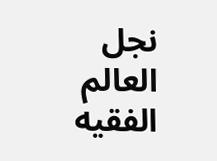نجل العالم الفقيه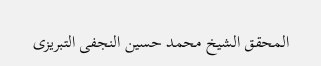المحقق الشيخ محمد حسين النجفى التبريزى